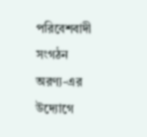পরিবেশবাদী সংগঠন অরণ্য-এর উদ্যোগে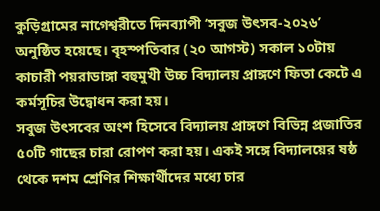কুড়িগ্রামের নাগেশ্বরীতে দিনব্যাপী ‘সবুজ উৎসব-২০২৬’ অনুষ্ঠিত হয়েছে। বৃহস্পতিবার (২০ আগস্ট) সকাল ১০টায় কাচারী পয়রাডাঙ্গা বহুমুখী উচ্চ বিদ্যালয় প্রাঙ্গণে ফিতা কেটে এ কর্মসূচির উদ্বোধন করা হয়।
সবুজ উৎসবের অংশ হিসেবে বিদ্যালয় প্রাঙ্গণে বিভিন্ন প্রজাতির ৫০টি গাছের চারা রোপণ করা হয়। একই সঙ্গে বিদ্যালয়ের ষষ্ঠ থেকে দশম শ্রেণির শিক্ষার্থীদের মধ্যে চার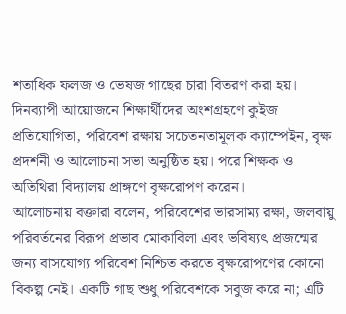শতাধিক ফলজ ও ভেষজ গাছের চারা বিতরণ করা হয়।
দিনব্যাপী আয়োজনে শিক্ষার্থীদের অংশগ্রহণে কুইজ প্রতিযোগিতা, পরিবেশ রক্ষায় সচেতনতামূলক ক্যাম্পেইন, বৃক্ষ প্রদর্শনী ও আলোচনা সভা অনুষ্ঠিত হয়। পরে শিক্ষক ও অতিথিরা বিদ্যালয় প্রাঙ্গণে বৃক্ষরোপণ করেন।
আলোচনায় বক্তারা বলেন, পরিবেশের ভারসাম্য রক্ষা, জলবায়ু পরিবর্তনের বিরূপ প্রভাব মোকাবিলা এবং ভবিষ্যৎ প্রজন্মের জন্য বাসযোগ্য পরিবেশ নিশ্চিত করতে বৃক্ষরোপণের কোনো বিকল্প নেই। একটি গাছ শুধু পরিবেশকে সবুজ করে না; এটি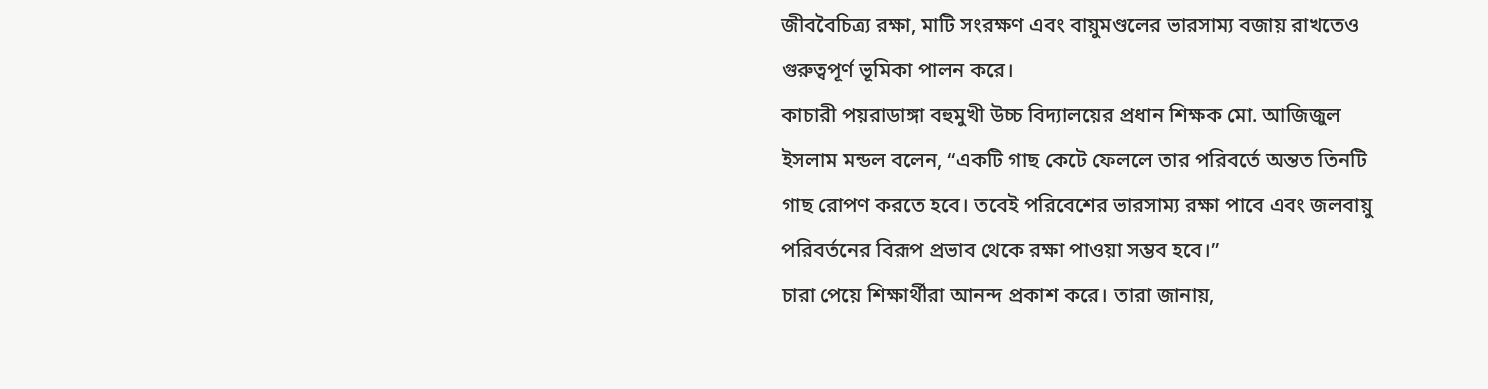জীববৈচিত্র্য রক্ষা, মাটি সংরক্ষণ এবং বায়ুমণ্ডলের ভারসাম্য বজায় রাখতেও গুরুত্বপূর্ণ ভূমিকা পালন করে।
কাচারী পয়রাডাঙ্গা বহুমুখী উচ্চ বিদ্যালয়ের প্রধান শিক্ষক মো. আজিজুল ইসলাম মন্ডল বলেন, “একটি গাছ কেটে ফেললে তার পরিবর্তে অন্তত তিনটি গাছ রোপণ করতে হবে। তবেই পরিবেশের ভারসাম্য রক্ষা পাবে এবং জলবায়ু পরিবর্তনের বিরূপ প্রভাব থেকে রক্ষা পাওয়া সম্ভব হবে।”
চারা পেয়ে শিক্ষার্থীরা আনন্দ প্রকাশ করে। তারা জানায়,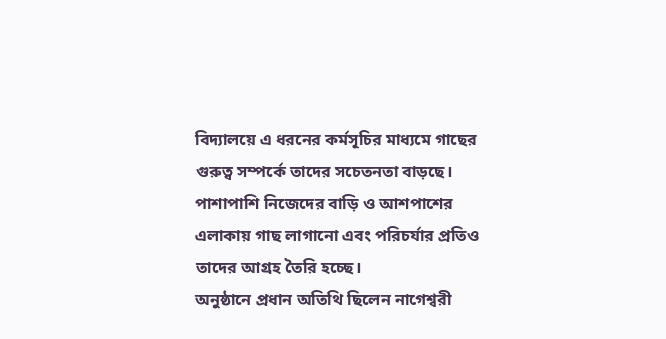বিদ্যালয়ে এ ধরনের কর্মসূচির মাধ্যমে গাছের গুরুত্ব সম্পর্কে তাদের সচেতনতা বাড়ছে। পাশাপাশি নিজেদের বাড়ি ও আশপাশের এলাকায় গাছ লাগানো এবং পরিচর্যার প্রতিও তাদের আগ্রহ তৈরি হচ্ছে।
অনুষ্ঠানে প্রধান অতিথি ছিলেন নাগেশ্বরী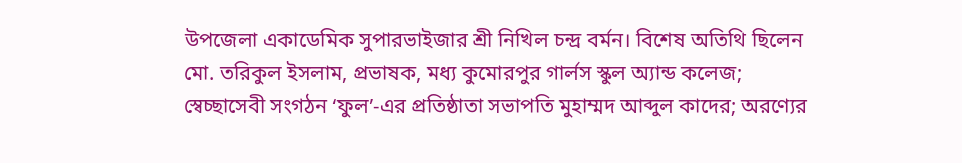উপজেলা একাডেমিক সুপারভাইজার শ্রী নিখিল চন্দ্র বর্মন। বিশেষ অতিথি ছিলেন মো. তরিকুল ইসলাম, প্রভাষক, মধ্য কুমোরপুর গার্লস স্কুল অ্যান্ড কলেজ; স্বেচ্ছাসেবী সংগঠন ‘ফুল’-এর প্রতিষ্ঠাতা সভাপতি মুহাম্মদ আব্দুল কাদের; অরণ্যের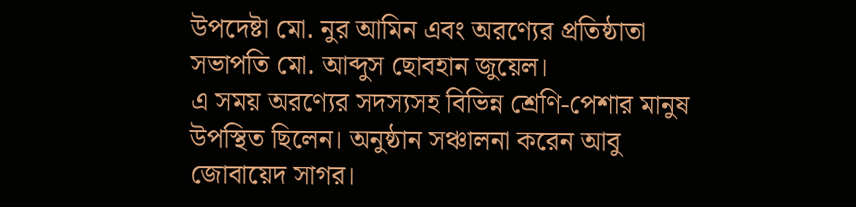উপদেষ্টা মো. নুর আমিন এবং অরণ্যের প্রতিষ্ঠাতা সভাপতি মো. আব্দুস ছোবহান জুয়েল।
এ সময় অরণ্যের সদস্যসহ বিভিন্ন শ্রেণি-পেশার মানুষ উপস্থিত ছিলেন। অনুষ্ঠান সঞ্চালনা করেন আবু জোবায়েদ সাগর।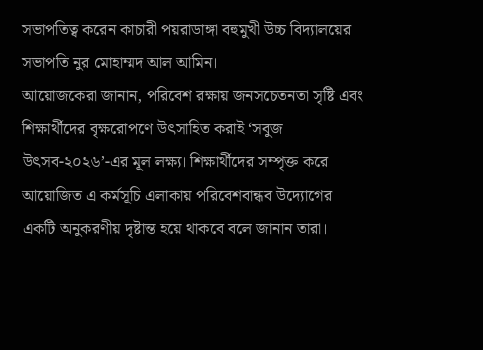সভাপতিত্ব করেন কাচারী পয়রাডাঙ্গা বহুমুখী উচ্চ বিদ্যালয়ের সভাপতি নুর মোহাম্মদ আল আমিন।
আয়োজকেরা জানান, পরিবেশ রক্ষায় জনসচেতনতা সৃষ্টি এবং শিক্ষার্থীদের বৃক্ষরোপণে উৎসাহিত করাই ‘সবুজ উৎসব-২০২৬’-এর মূল লক্ষ্য। শিক্ষার্থীদের সম্পৃক্ত করে আয়োজিত এ কর্মসূচি এলাকায় পরিবেশবান্ধব উদ্যোগের একটি অনুকরণীয় দৃষ্টান্ত হয়ে থাকবে বলে জানান তারা।